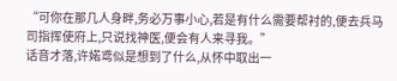“可你在那几人身畔,务必万事小心,若是有什么需要帮衬的,便去兵马司指挥使府上,只说找神医,便会有人来寻我。”
话音才落,许婼鸢似是想到了什么,从怀中取出一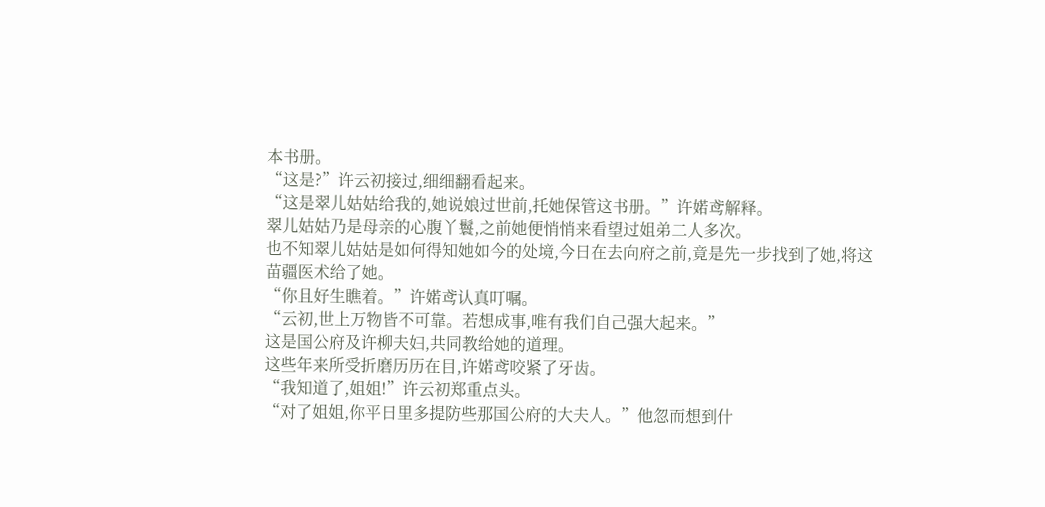本书册。
“这是?”许云初接过,细细翻看起来。
“这是翠儿姑姑给我的,她说娘过世前,托她保管这书册。”许婼鸢解释。
翠儿姑姑乃是母亲的心腹丫鬟,之前她便悄悄来看望过姐弟二人多次。
也不知翠儿姑姑是如何得知她如今的处境,今日在去向府之前,竟是先一步找到了她,将这苗疆医术给了她。
“你且好生瞧着。”许婼鸢认真叮嘱。
“云初,世上万物皆不可靠。若想成事,唯有我们自己强大起来。”
这是国公府及许柳夫妇,共同教给她的道理。
这些年来所受折磨历历在目,许婼鸢咬紧了牙齿。
“我知道了,姐姐!”许云初郑重点头。
“对了姐姐,你平日里多提防些那国公府的大夫人。”他忽而想到什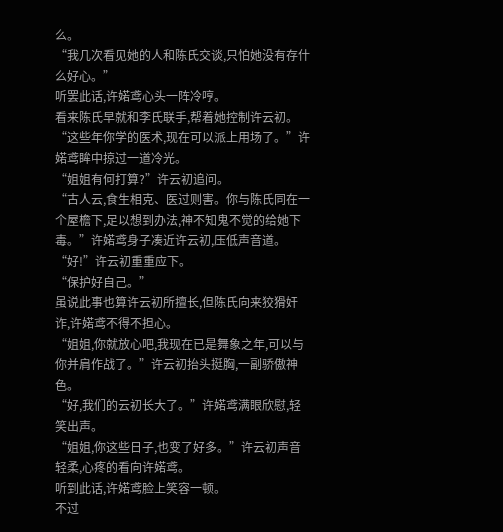么。
“我几次看见她的人和陈氏交谈,只怕她没有存什么好心。”
听罢此话,许婼鸢心头一阵冷哼。
看来陈氏早就和李氏联手,帮着她控制许云初。
“这些年你学的医术,现在可以派上用场了。”许婼鸢眸中掠过一道冷光。
“姐姐有何打算?”许云初追问。
“古人云,食生相克、医过则害。你与陈氏同在一个屋檐下,足以想到办法,神不知鬼不觉的给她下毒。”许婼鸢身子凑近许云初,压低声音道。
“好!”许云初重重应下。
“保护好自己。”
虽说此事也算许云初所擅长,但陈氏向来狡猾奸诈,许婼鸢不得不担心。
“姐姐,你就放心吧,我现在已是舞象之年,可以与你并肩作战了。”许云初抬头挺胸,一副骄傲神色。
“好,我们的云初长大了。”许婼鸢满眼欣慰,轻笑出声。
“姐姐,你这些日子,也变了好多。”许云初声音轻柔,心疼的看向许婼鸢。
听到此话,许婼鸢脸上笑容一顿。
不过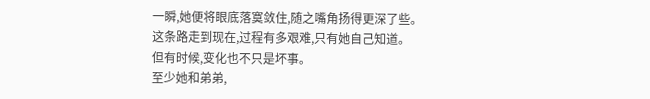一瞬,她便将眼底落寞敛住,随之嘴角扬得更深了些。
这条路走到现在,过程有多艰难,只有她自己知道。
但有时候,变化也不只是坏事。
至少她和弟弟,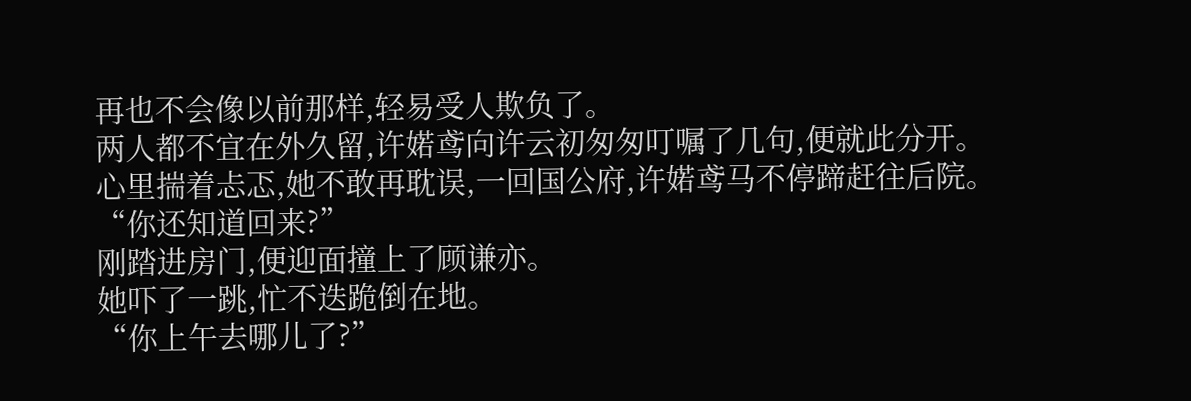再也不会像以前那样,轻易受人欺负了。
两人都不宜在外久留,许婼鸢向许云初匆匆叮嘱了几句,便就此分开。
心里揣着忐忑,她不敢再耽误,一回国公府,许婼鸢马不停蹄赶往后院。
“你还知道回来?”
刚踏进房门,便迎面撞上了顾谦亦。
她吓了一跳,忙不迭跪倒在地。
“你上午去哪儿了?”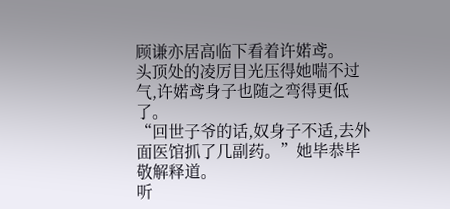顾谦亦居高临下看着许婼鸢。
头顶处的凌厉目光压得她喘不过气,许婼鸢身子也随之弯得更低了。
“回世子爷的话,奴身子不适,去外面医馆抓了几副药。”她毕恭毕敬解释道。
听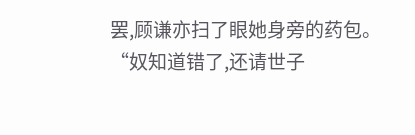罢,顾谦亦扫了眼她身旁的药包。
“奴知道错了,还请世子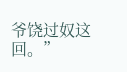爷饶过奴这回。”